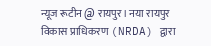न्यूज रूटीन @ रायपुर। नया रायपुर विकास प्राधिकरण (NRDA) द्वारा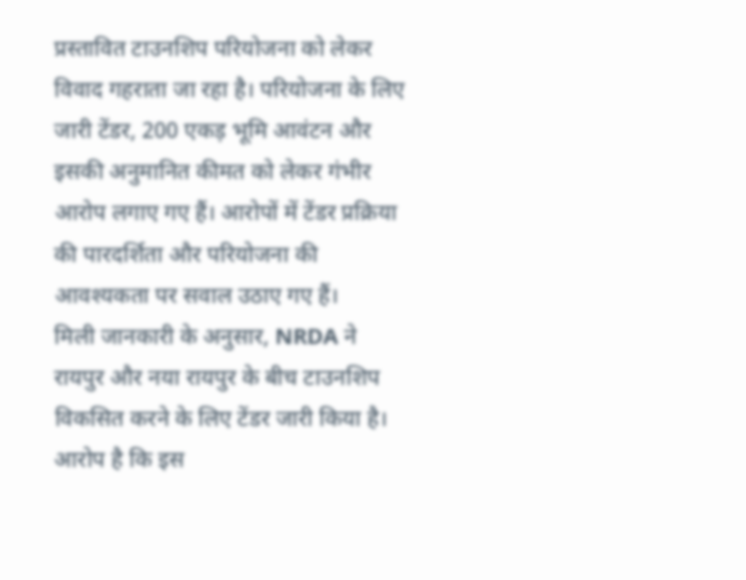प्रस्तावित टाउनशिप परियोजना को लेकर विवाद गहराता जा रहा है। परियोजना के लिए जारी टेंडर, 200 एकड़ भूमि आवंटन और इसकी अनुमानित कीमत को लेकर गंभीर आरोप लगाए गए हैं। आरोपों में टेंडर प्रक्रिया की पारदर्शिता और परियोजना की आवश्यकता पर सवाल उठाए गए हैं।
मिली जानकारी के अनुसार, NRDA ने रायपुर और नया रायपुर के बीच टाउनशिप विकसित करने के लिए टेंडर जारी किया है। आरोप है कि इस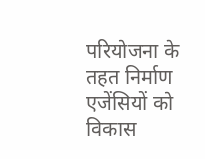परियोजना के तहत निर्माण एजेंसियों को विकास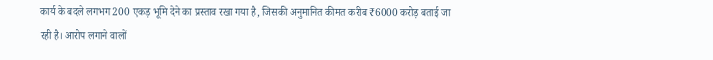कार्य के बदले लगभग 200 एकड़ भूमि देने का प्रस्ताव रखा गया है, जिसकी अनुमानित कीमत करीब ₹6000 करोड़ बताई जा रही है। आरोप लगाने वालों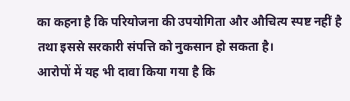का कहना है कि परियोजना की उपयोगिता और औचित्य स्पष्ट नहीं है तथा इससे सरकारी संपत्ति को नुकसान हो सकता है।
आरोपों में यह भी दावा किया गया है कि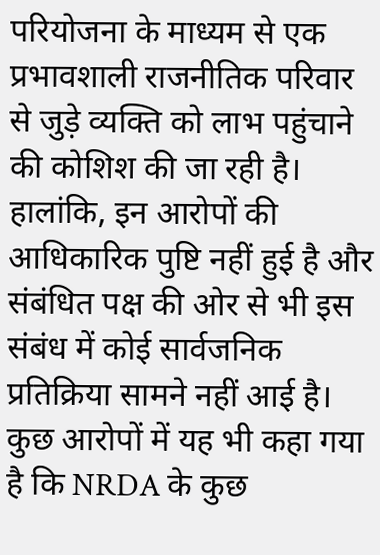परियोजना के माध्यम से एक प्रभावशाली राजनीतिक परिवार से जुड़े व्यक्ति को लाभ पहुंचाने की कोशिश की जा रही है। हालांकि, इन आरोपों की आधिकारिक पुष्टि नहीं हुई है और संबंधित पक्ष की ओर से भी इस संबंध में कोई सार्वजनिक प्रतिक्रिया सामने नहीं आई है।
कुछ आरोपों में यह भी कहा गया है कि NRDA के कुछ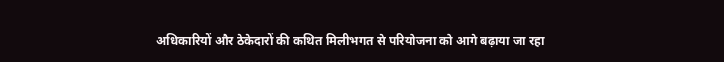अधिकारियों और ठेकेदारों की कथित मिलीभगत से परियोजना को आगे बढ़ाया जा रहा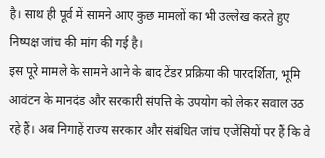है। साथ ही पूर्व में सामने आए कुछ मामलों का भी उल्लेख करते हुए निष्पक्ष जांच की मांग की गई है।
इस पूरे मामले के सामने आने के बाद टेंडर प्रक्रिया की पारदर्शिता, भूमि आवंटन के मानदंड और सरकारी संपत्ति के उपयोग को लेकर सवाल उठ रहे हैं। अब निगाहें राज्य सरकार और संबंधित जांच एजेंसियों पर हैं कि वे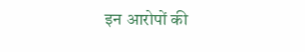इन आरोपों की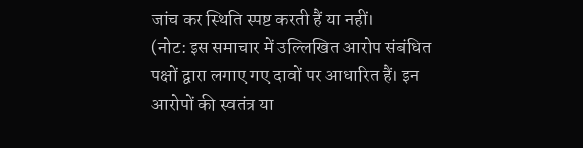जांच कर स्थिति स्पष्ट करती हैं या नहीं।
(नोट: इस समाचार में उल्लिखित आरोप संबंधित पक्षों द्वारा लगाए गए दावों पर आधारित हैं। इन आरोपों की स्वतंत्र या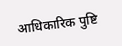आधिकारिक पुष्टि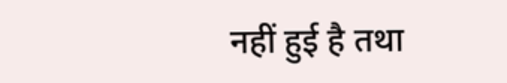नहीं हुई है तथा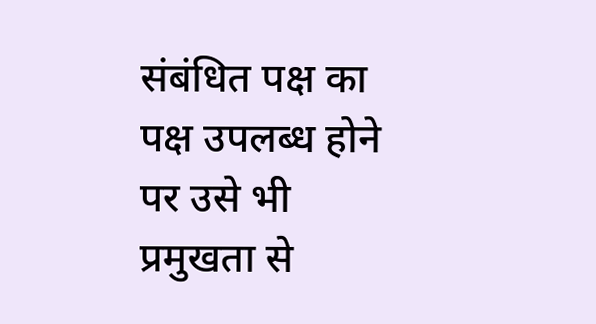संबंधित पक्ष का पक्ष उपलब्ध होने पर उसे भी प्रमुखता से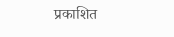प्रकाशित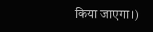किया जाएगा।)